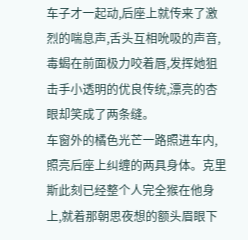车子才一起动,后座上就传来了激烈的喘息声,舌头互相吮吸的声音,毒蝎在前面极力咬着唇,发挥她狙击手小透明的优良传统,漂亮的杏眼却笑成了两条缝。
车窗外的橘色光芒一路照进车内,照亮后座上纠缠的两具身体。克里斯此刻已经整个人完全猴在他身上,就着那朝思夜想的额头眉眼下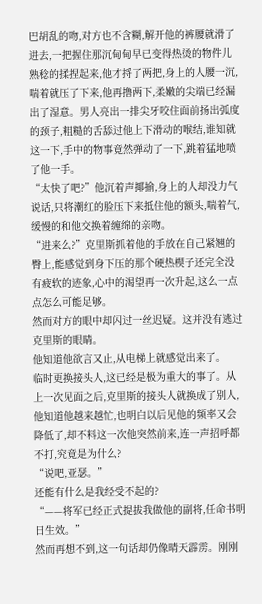巴胡乱的吻,对方也不含糊,解开他的裤腰就滑了进去,一把握住那沉甸甸早已变得热烫的物件儿熟稔的揉捏起来,他才捋了两把,身上的人腰一沉,喘着就压了下来,他再撸两下,柔嫩的尖端已经漏出了湿意。男人亮出一排尖牙咬住面前扬出弧度的颈子,粗糙的舌舔过他上下滑动的喉结,谁知就这一下,手中的物事竟然弹动了一下,跳着猛地喷了他一手。
“太快了吧?”他沉着声揶揄,身上的人却没力气说话,只将潮红的脸压下来抵住他的额头,喘着气,缓慢的和他交换着缠绵的亲吻。
“进来么?”克里斯抓着他的手放在自己紧翘的臀上,能感觉到身下压的那个硬热楔子还完全没有疲软的迹象,心中的渴望再一次升起,这么一点点怎么可能足够。
然而对方的眼中却闪过一丝迟疑。这并没有逃过克里斯的眼睛。
他知道他欲言又止,从电梯上就感觉出来了。
临时更换接头人,这已经是极为重大的事了。从上一次见面之后,克里斯的接头人就换成了别人,他知道他越来越忙,也明白以后见他的频率又会降低了,却不料这一次他突然前来,连一声招呼都不打,究竟是为什么?
“说吧,亚瑟。”
还能有什么是我经受不起的?
“——将军已经正式提拔我做他的副将,任命书明日生效。”
然而再想不到,这一句话却仍像晴天霹雳。刚刚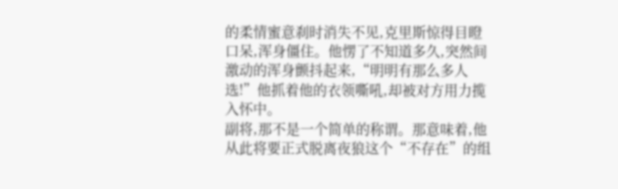的柔情蜜意刹时消失不见,克里斯惊得目瞪口呆,浑身僵住。他愣了不知道多久,突然间激动的浑身颤抖起来,“明明有那么多人选!”他抓着他的衣领嘶吼,却被对方用力揽入怀中。
副将,那不是一个简单的称谓。那意味着,他从此将要正式脱离夜狼这个“不存在”的组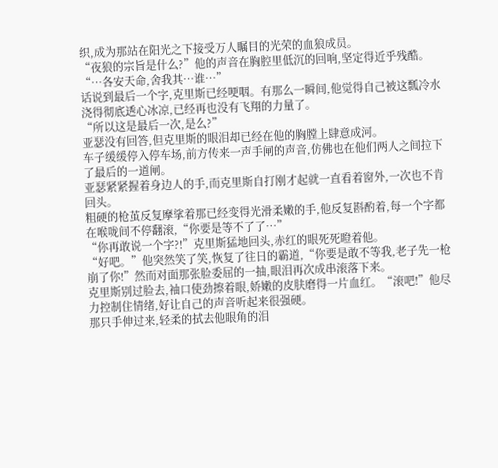织,成为那站在阳光之下接受万人瞩目的光荣的血狼成员。
“夜狼的宗旨是什么?”他的声音在胸腔里低沉的回响,坚定得近乎残酷。
“…各安天命,舍我其…谁…”
话说到最后一个字,克里斯已经哽咽。有那么一瞬间,他觉得自己被这瓢冷水浇得彻底透心冰凉,已经再也没有飞翔的力量了。
“所以这是最后一次,是么?”
亚瑟没有回答,但克里斯的眼泪却已经在他的胸膛上肆意成河。
车子缓缓停入停车场,前方传来一声手闸的声音,仿佛也在他们两人之间拉下了最后的一道闸。
亚瑟紧紧握着身边人的手,而克里斯自打刚才起就一直看着窗外,一次也不肯回头。
粗硬的枪茧反复摩挲着那已经变得光滑柔嫩的手,他反复斟酌着,每一个字都在喉咙间不停翻滚,“你要是等不了了…”
“你再敢说一个字?!”克里斯猛地回头,赤红的眼死死瞪着他。
“好吧。”他突然笑了笑,恢复了往日的霸道,“你要是敢不等我,老子先一枪崩了你!”然而对面那张脸委屈的一抽,眼泪再次成串滚落下来。
克里斯别过脸去,袖口使劲擦着眼,娇嫩的皮肤磨得一片血红。“滚吧!”他尽力控制住情绪,好让自己的声音听起来很强硬。
那只手伸过来,轻柔的拭去他眼角的泪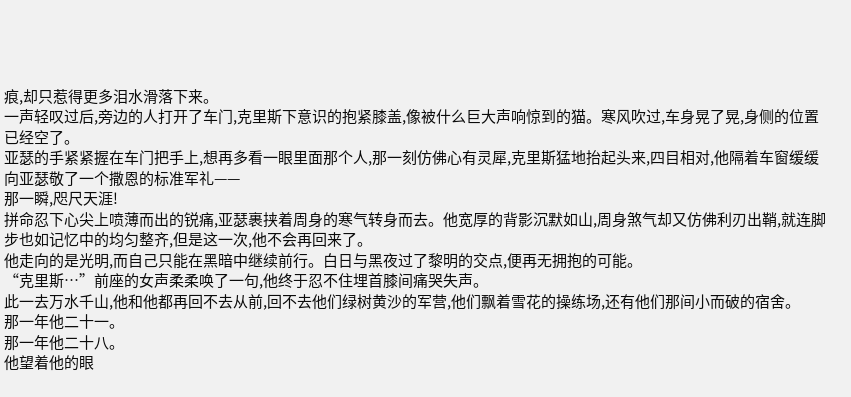痕,却只惹得更多泪水滑落下来。
一声轻叹过后,旁边的人打开了车门,克里斯下意识的抱紧膝盖,像被什么巨大声响惊到的猫。寒风吹过,车身晃了晃,身侧的位置已经空了。
亚瑟的手紧紧握在车门把手上,想再多看一眼里面那个人,那一刻仿佛心有灵犀,克里斯猛地抬起头来,四目相对,他隔着车窗缓缓向亚瑟敬了一个撒恩的标准军礼——
那一瞬,咫尺天涯!
拼命忍下心尖上喷薄而出的锐痛,亚瑟裹挟着周身的寒气转身而去。他宽厚的背影沉默如山,周身煞气却又仿佛利刃出鞘,就连脚步也如记忆中的均匀整齐,但是这一次,他不会再回来了。
他走向的是光明,而自己只能在黑暗中继续前行。白日与黑夜过了黎明的交点,便再无拥抱的可能。
“克里斯…”前座的女声柔柔唤了一句,他终于忍不住埋首膝间痛哭失声。
此一去万水千山,他和他都再回不去从前,回不去他们绿树黄沙的军营,他们飘着雪花的操练场,还有他们那间小而破的宿舍。
那一年他二十一。
那一年他二十八。
他望着他的眼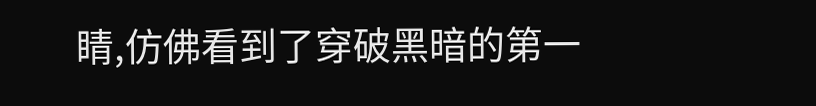睛,仿佛看到了穿破黑暗的第一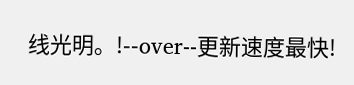线光明。!--over--更新速度最快!